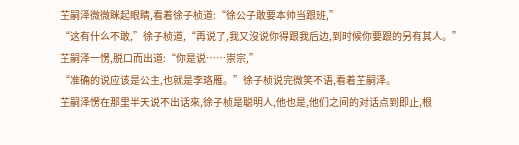芏嗣泽微微眯起眼睛,看着徐子桢道:“徐公子敢要本帅当跟班,”
“这有什么不敢,”徐子桢道,“再说了,我又沒说你得跟我后边,到时候你要跟的另有其人。”
芏嗣泽一愣,脱口而出道:“你是说……崇宗,”
“准确的说应该是公主,也就是李珞雁。”徐子桢说完微笑不语,看着芏嗣泽。
芏嗣泽愣在那里半天说不出话來,徐子桢是聪明人,他也是,他们之间的对话点到即止,根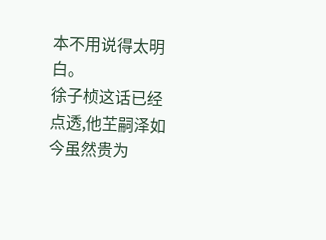本不用说得太明白。
徐子桢这话已经点透,他芏嗣泽如今虽然贵为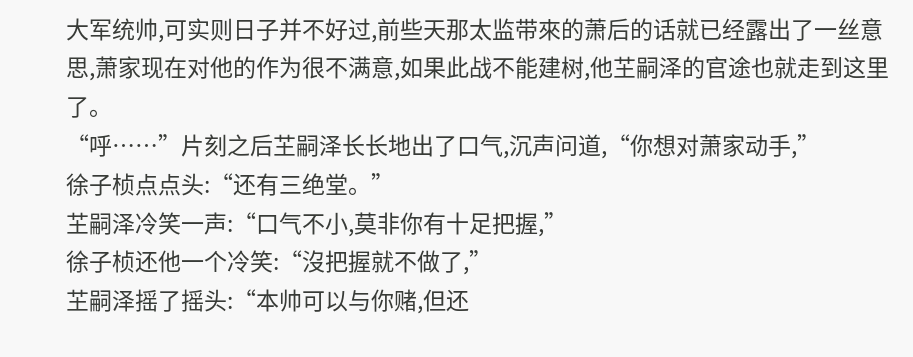大军统帅,可实则日子并不好过,前些天那太监带來的萧后的话就已经露出了一丝意思,萧家现在对他的作为很不满意,如果此战不能建树,他芏嗣泽的官途也就走到这里了。
“呼……”片刻之后芏嗣泽长长地出了口气,沉声问道,“你想对萧家动手,”
徐子桢点点头:“还有三绝堂。”
芏嗣泽冷笑一声:“口气不小,莫非你有十足把握,”
徐子桢还他一个冷笑:“沒把握就不做了,”
芏嗣泽摇了摇头:“本帅可以与你赌,但还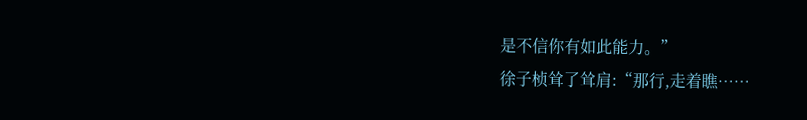是不信你有如此能力。”
徐子桢耸了耸肩:“那行,走着瞧……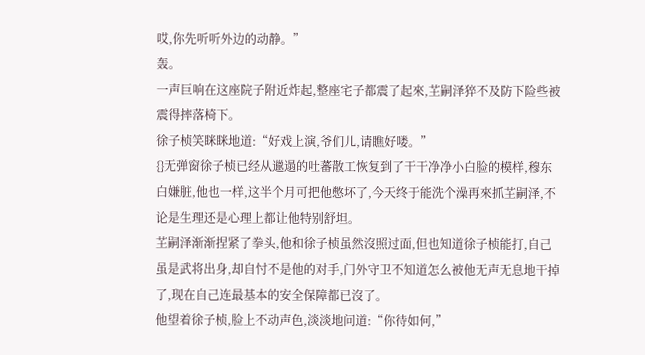哎,你先听听外边的动静。”
轰。
一声巨响在这座院子附近炸起,整座宅子都震了起來,芏嗣泽猝不及防下险些被震得摔落椅下。
徐子桢笑眯眯地道:“好戏上演,爷们儿,请瞧好喽。”
{}无弹窗徐子桢已经从邋遢的吐蕃散工恢复到了干干净净小白脸的模样,穆东白嫌脏,他也一样,这半个月可把他憋坏了,今天终于能洗个澡再來抓芏嗣泽,不论是生理还是心理上都让他特别舒坦。
芏嗣泽渐渐捏紧了拳头,他和徐子桢虽然沒照过面,但也知道徐子桢能打,自己虽是武将出身,却自忖不是他的对手,门外守卫不知道怎么被他无声无息地干掉了,现在自己连最基本的安全保障都已沒了。
他望着徐子桢,脸上不动声色,淡淡地问道:“你待如何,”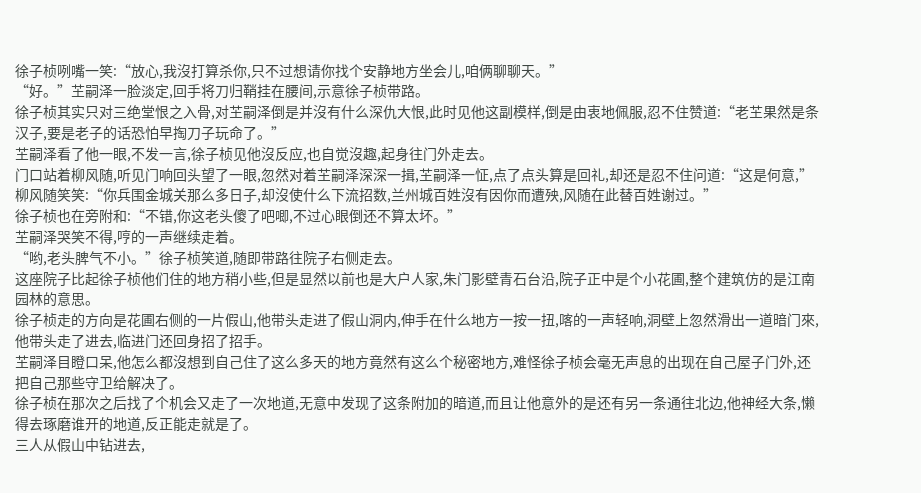徐子桢咧嘴一笑:“放心,我沒打算杀你,只不过想请你找个安静地方坐会儿,咱俩聊聊天。”
“好。”芏嗣泽一脸淡定,回手将刀归鞘挂在腰间,示意徐子桢带路。
徐子桢其实只对三绝堂恨之入骨,对芏嗣泽倒是并沒有什么深仇大恨,此时见他这副模样,倒是由衷地佩服,忍不住赞道:“老芏果然是条汉子,要是老子的话恐怕早掏刀子玩命了。”
芏嗣泽看了他一眼,不发一言,徐子桢见他沒反应,也自觉沒趣,起身往门外走去。
门口站着柳风随,听见门响回头望了一眼,忽然对着芏嗣泽深深一揖,芏嗣泽一怔,点了点头算是回礼,却还是忍不住问道:“这是何意,”
柳风随笑笑:“你兵围金城关那么多日子,却沒使什么下流招数,兰州城百姓沒有因你而遭殃,风随在此替百姓谢过。”
徐子桢也在旁附和:“不错,你这老头傻了吧唧,不过心眼倒还不算太坏。”
芏嗣泽哭笑不得,哼的一声继续走着。
“哟,老头脾气不小。”徐子桢笑道,随即带路往院子右侧走去。
这座院子比起徐子桢他们住的地方稍小些,但是显然以前也是大户人家,朱门影壁青石台沿,院子正中是个小花圃,整个建筑仿的是江南园林的意思。
徐子桢走的方向是花圃右侧的一片假山,他带头走进了假山洞内,伸手在什么地方一按一扭,喀的一声轻响,洞壁上忽然滑出一道暗门來,他带头走了进去,临进门还回身招了招手。
芏嗣泽目瞪口呆,他怎么都沒想到自己住了这么多天的地方竟然有这么个秘密地方,难怪徐子桢会毫无声息的出现在自己屋子门外,还把自己那些守卫给解决了。
徐子桢在那次之后找了个机会又走了一次地道,无意中发现了这条附加的暗道,而且让他意外的是还有另一条通往北边,他神经大条,懒得去琢磨谁开的地道,反正能走就是了。
三人从假山中钻进去,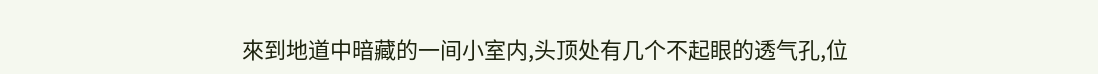來到地道中暗藏的一间小室内,头顶处有几个不起眼的透气孔,位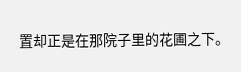置却正是在那院子里的花圃之下。